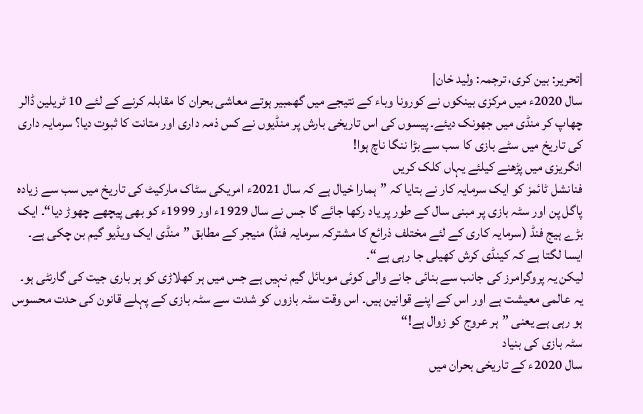|تحریر: بین کری، ترجمہ: ولید خان|
سال 2020ء میں مرکزی بینکوں نے کورونا وباء کے نتیجے میں گھمبیر ہوتے معاشی بحران کا مقابلہ کرنے کے لئے 10 ٹریلین ڈالر چھاپ کر منڈی میں جھونک دیئے۔ پیسوں کی اس تاریخی بارش پر منڈیوں نے کس ذمہ داری اور متانت کا ثبوت دیا؟ سرمایہ داری کی تاریخ میں سٹے بازی کا سب سے بڑا ننگا ناچ ہوا!
انگریزی میں پڑھنے کیلئے یہاں کلک کریں
فنانشل ٹائمز کو ایک سرمایہ کار نے بتایا کہ ”ہمارا خیال ہے کہ سال 2021ء امریکی سٹاک مارکیٹ کی تاریخ میں سب سے زیادہ پاگل پن اور سٹہ بازی پر مبنی سال کے طور پر یاد رکھا جائے گا جس نے سال 1929ء اور 1999ء کو بھی پیچھے چھوڑ دیا“۔ ایک بڑے ہیج فنڈ (سرمایہ کاری کے لئے مختلف ذرائع کا مشترکہ سرمایہ فنڈ) منیجر کے مطابق ”منڈی ایک ویڈیو گیم بن چکی ہے۔ ایسا لگتا ہے کہ کینڈی کرش کھیلی جا رہی ہے“۔
لیکن یہ پروگرامرز کی جانب سے بنائی جانے والی کوئی موبائل گیم نہیں ہے جس میں ہر کھلاڑی کو ہر باری جیت کی گارنٹی ہو۔ یہ عالمی معیشت ہے اور اس کے اپنے قوانین ہیں۔ اس وقت سٹہ بازوں کو شدت سے سٹہ بازی کے پہلے قانون کی حدت محسوس ہو رہی ہے یعنی ”ہر عروج کو زوال ہے!“
سٹہ بازی کی بنیاد
سال 2020ء کے تاریخی بحران میں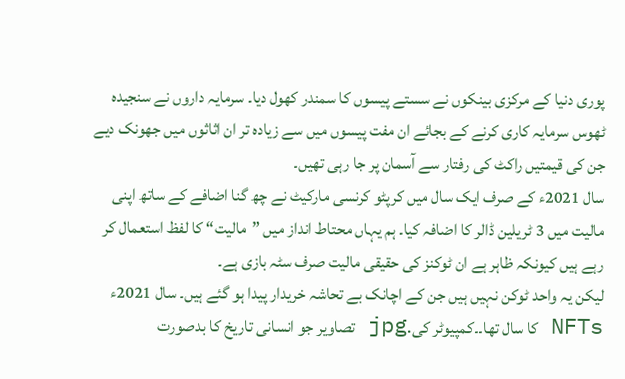پوری دنیا کے مرکزی بینکوں نے سستے پیسوں کا سمندر کھول دیا۔ سرمایہ داروں نے سنجیدہ ٹھوس سرمایہ کاری کرنے کے بجائے ان مفت پیسوں میں سے زیادہ تر ان اثاثوں میں جھونک دیے جن کی قیمتیں راکٹ کی رفتار سے آسمان پر جا رہی تھیں۔
سال 2021ء کے صرف ایک سال میں کرپٹو کرنسی مارکیٹ نے چھ گنا اضافے کے ساتھ اپنی مالیت میں 3 ٹریلین ڈالر کا اضافہ کیا۔ ہم یہاں محتاط انداز میں ”مالیت“ کا لفظ استعمال کر رہے ہیں کیونکہ ظاہر ہے ان ٹوکنز کی حقیقی مالیت صرف سٹہ بازی ہے۔
لیکن یہ واحد ٹوکن نہیں ہیں جن کے اچانک بے تحاشہ خریدار پیدا ہو گئے ہیں۔ سال 2021ء NFTs کا سال تھا۔۔کمپیوٹر کی.jpg تصاویر جو انسانی تاریخ کا بدصورت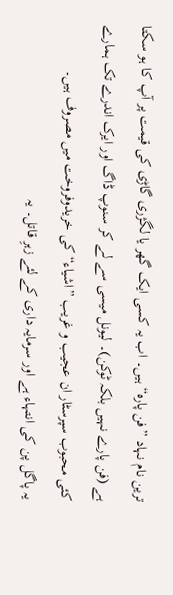ترین نام نہاد ”فن پارہ“ ہیں۔ اب یہ کسی ایک گھر یا لگژری گاڑی کی قیمت پر آپ کا ہو سکتا ہے (فن پارے نہیں بلکہ ٹوکن)۔ لیونل میسی سے لے کر سنوپ ڈاگ اور ایرک اندرے تک ہمارے کئی محبوب سپرسٹار ان عجیب و غریب ”اشیاء“ کی خریدوفروخت میں مصروف ہیں۔
یہ پاگل پن کی انتہاء ہے اور سرمایہ داری کے لئے زہرِ قاتل۔ یہ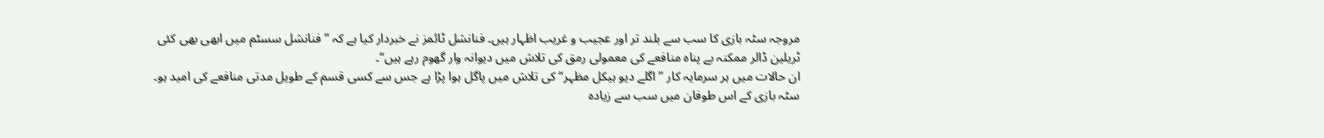مروجہ سٹہ بازی کا سب سے بلند تر اور عجیب و غریب اظہار ہیں۔ فنانشل ٹائمز نے خبردار کیا ہے کہ ”فنانشل سسٹم میں ابھی بھی کئی ٹریلین ڈالر ممکنہ بے پناہ منافعے کی معمولی رمق کی تلاش میں دیوانہ وار گھوم رہے ہیں“۔
ان حالات میں ہر سرمایہ کار ”اگلے دیو ہیکل مظہر“ کی تلاش میں پاگل ہوا پڑا ہے جس سے کسی قسم کے طویل مدتی منافعے کی امید ہو۔ سٹہ بازی کے اس طوفان میں سب سے زیادہ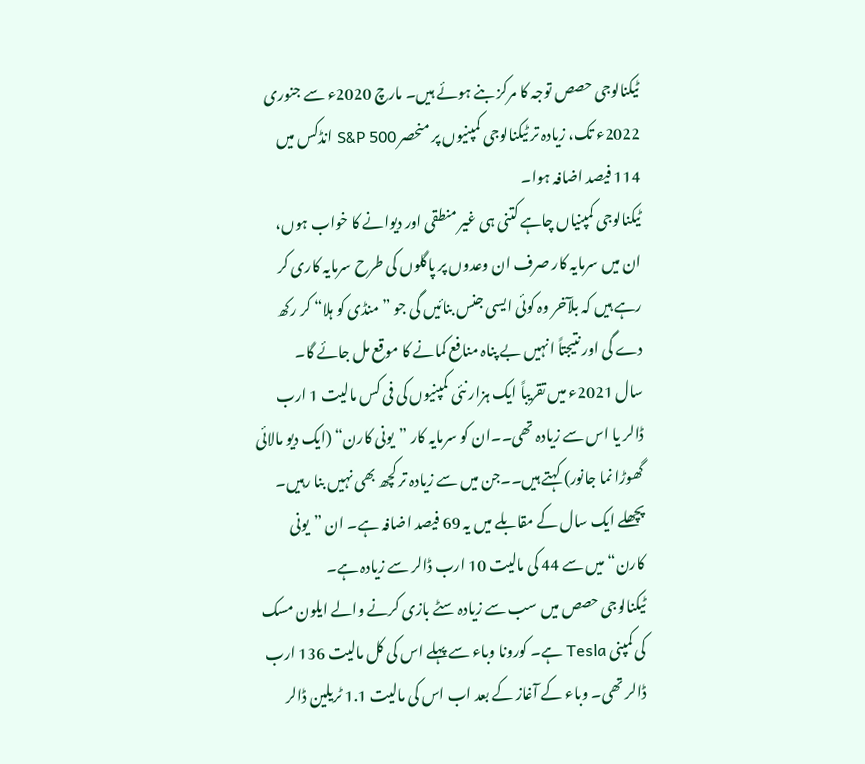ٹیکنالوجی حصص توجہ کا مرکز بنے ہوئے ہیں۔ مارچ 2020ء سے جنوری 2022ء تک، زیادہ تر ٹیکنالوجی کمپنیوں پر منحصر S&P 500 انڈکس میں 114 فیصد اضافہ ہوا۔
ٹیکنالوجی کمپنیاں چاہے کتنی ہی غیر منطقی اور دیوانے کا خواب ہوں، ان میں سرمایہ کار صرف ان وعدوں پر پاگلوں کی طرح سرمایہ کاری کر رہے ہیں کہ بلآخر وہ کوئی ایسی جنس بنائیں گی جو ”منڈی کو ہلا“ کر رکھ دے گی اور نتیجتاً انہیں بے پناہ منافع کمانے کا موقع مل جائے گا۔
سال 2021ء میں تقریباً ایک ہزار نئی کمپنیوں کی فی کس مالیت 1 ارب ڈالر یا اس سے زیادہ تھی۔۔ان کو سرمایہ کار ”یونی کارن“ (ایک دیو مالائی گھوڑا نما جانور) کہتے ہیں۔۔جن میں سے زیادہ تر کچھ بھی نہیں بنا رہیں۔ پچھلے ایک سال کے مقابلے میں یہ 69 فیصد اضافہ ہے۔ ان ”یونی کارن“ میں سے 44 کی مالیت 10 ارب ڈالر سے زیادہ ہے۔
ٹیکنالوجی حصص میں سب سے زیادہ سٹے بازی کرنے والے ایلون مسک کی کمپنی Tesla ہے۔ کورونا وباء سے پہلے اس کی کل مالیت 136 ارب ڈالر تھی۔ وباء کے آغاز کے بعد اب اس کی مالیت 1.1 ٹریلین ڈالر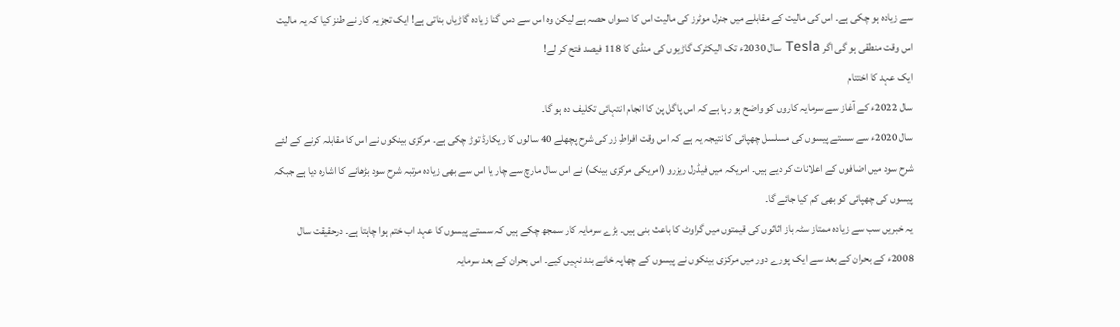سے زیادہ ہو چکی ہے۔ اس کی مالیت کے مقابلے میں جنرل موٹرز کی مالیت اس کا دسواں حصہ ہے لیکن وہ اس سے دس گنا زیادہ گاڑیاں بناتی ہے! ایک تجزیہ کار نے طنز کیا کہ یہ مالیت اس وقت منطقی ہو گی اگر Tesla سال 2030ء تک الیکٹرک گاڑیوں کی منڈی کا 118 فیصد فتح کر لے!
ایک عہد کا اختتام
سال 2022ء کے آغاز سے سرمایہ کاروں کو واضح ہو رہا ہے کہ اس پاگل پن کا انجام انتہائی تکلیف دہ ہو گا۔
سال 2020ء سے سستے پیسوں کی مسلسل چھپائی کا نتیجہ یہ ہے کہ اس وقت افراطِ زر کی شرح پچھلے 40 سالوں کا ریکارڈ توڑ چکی ہے۔ مرکزی بینکوں نے اس کا مقابلہ کرنے کے لئے شرح سود میں اضافوں کے اعلانات کر دیے ہیں۔ امریکہ میں فیڈرل ریزرو (امریکی مرکزی بینک) نے اس سال مارچ سے چار یا اس سے بھی زیادہ مرتبہ شرح سود بڑھانے کا اشارہ دیا ہے جبکہ پیسوں کی چھپائی کو بھی کم کیا جائے گا۔
یہ خبریں سب سے زیادہ ممتاز سٹہ باز اثاثوں کی قیمتوں میں گراوٹ کا باعث بنی ہیں۔ بڑے سرمایہ کار سمجھ چکے ہیں کہ سستے پیسوں کا عہد اب ختم ہوا چاہتا ہے۔ درحقیقت سال 2008ء کے بحران کے بعد سے ایک پورے دور میں مرکزی بینکوں نے پیسوں کے چھاپہ خانے بند نہیں کیے۔ اس بحران کے بعد سرمایہ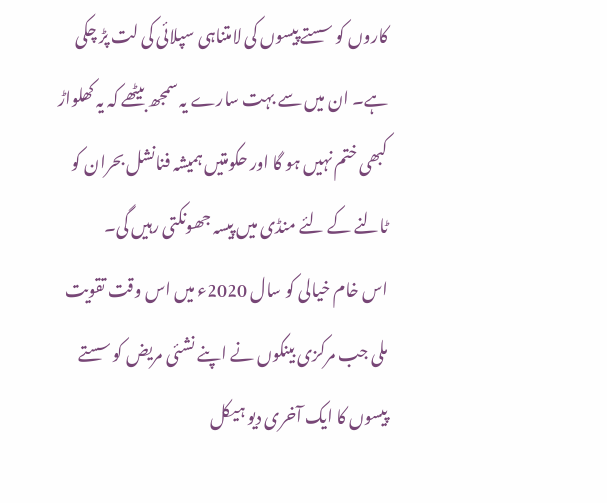کاروں کو سستے پیسوں کی لامتناہی سپلائی کی لت پڑ چکی ہے۔ ان میں سے بہت سارے یہ سمجھ بیٹھے کہ یہ کھلواڑ کبھی ختم نہیں ہو گا اور حکومتیں ہمیشہ فنانشل بحران کو ٹالنے کے لئے منڈی میں پیسہ جھونکتی رہیں گی۔
اس خام خیالی کو سال 2020ء میں اس وقت تقویت ملی جب مرکزی بینکوں نے اپنے نشئی مریض کو سستے پیسوں کا ایک آخری دیو ہیکل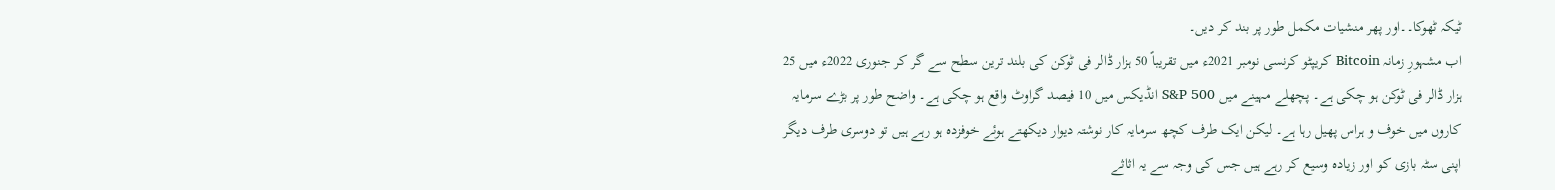ٹیکہ ٹھوکا۔۔اور پھر منشیات مکمل طور پر بند کر دیں۔
اب مشہورِ زمانہ Bitcoin کریپٹو کرنسی نومبر 2021ء میں تقریباً 50 ہزار ڈالر فی ٹوکن کی بلند ترین سطح سے گر کر جنوری 2022ء میں 25 ہزار ڈالر فی ٹوکن ہو چکی ہے۔ پچھلے مہینے میں S&P 500 انڈیکس میں 10 فیصد گراوٹ واقع ہو چکی ہے۔ واضح طور پر بڑے سرمایہ کاروں میں خوف و ہراس پھیل رہا ہے۔ لیکن ایک طرف کچھ سرمایہ کار نوشتہ دیوار دیکھتے ہوئے خوفزدہ ہو رہے ہیں تو دوسری طرف دیگر اپنی سٹہ بازی کو اور زیادہ وسیع کر رہے ہیں جس کی وجہ سے یہ اثاثے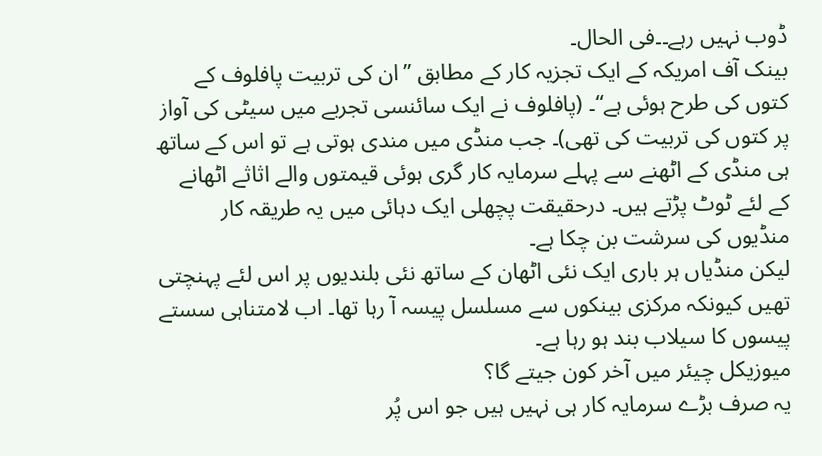ڈوب نہیں رہے۔۔فی الحال۔
بینک آف امریکہ کے ایک تجزیہ کار کے مطابق ”ان کی تربیت پافلوف کے کتوں کی طرح ہوئی ہے“۔ (پافلوف نے ایک سائنسی تجربے میں سیٹی کی آواز پر کتوں کی تربیت کی تھی)۔ جب منڈی میں مندی ہوتی ہے تو اس کے ساتھ ہی منڈی کے اٹھنے سے پہلے سرمایہ کار گری ہوئی قیمتوں والے اثاثے اٹھانے کے لئے ٹوٹ پڑتے ہیں۔ درحقیقت پچھلی ایک دہائی میں یہ طریقہ کار منڈیوں کی سرشت بن چکا ہے۔
لیکن منڈیاں ہر باری ایک نئی اٹھان کے ساتھ نئی بلندیوں پر اس لئے پہنچتی تھیں کیونکہ مرکزی بینکوں سے مسلسل پیسہ آ رہا تھا۔ اب لامتناہی سستے پیسوں کا سیلاب بند ہو رہا ہے۔
میوزیکل چیئر میں آخر کون جیتے گا؟
یہ صرف بڑے سرمایہ کار ہی نہیں ہیں جو اس پُر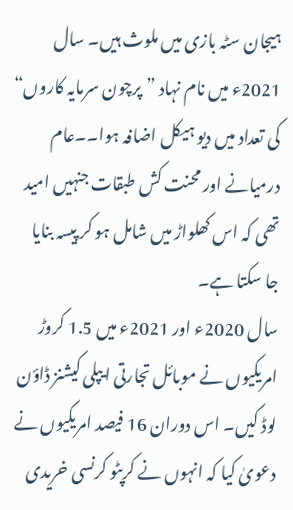ہیجان سٹہ بازی میں ملوث ہیں۔ سال 2021ء میں نام نہاد ”پرچون سرمایہ کاروں“ کی تعداد میں دیو ہیکل اضافہ ہوا۔۔عام درمیانے اور محنت کش طبقات جنہیں امید تھی کہ اس کھلواڑ میں شامل ہو کر پیسہ بنایا جا سکتا ہے۔
سال 2020ء اور 2021ء میں 1.5 کروڑ امریکیوں نے موبائل تجارتی ایپلی کیشنز ڈاؤن لوڈ کیں۔ اس دوران 16 فیصد امریکیوں نے دعویٰ کیا کہ انہوں نے کرپٹو کرنسی خریدی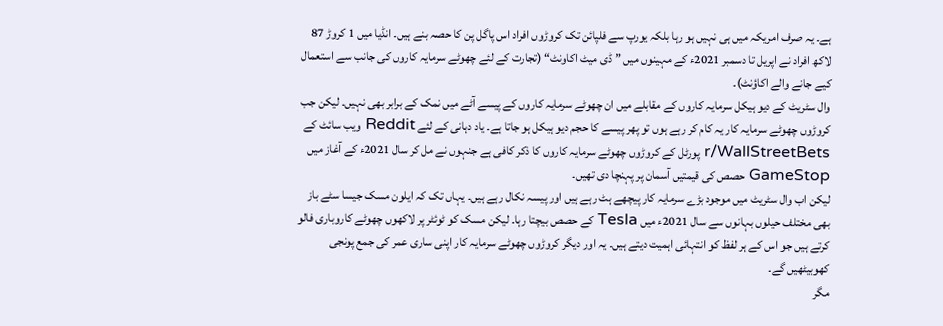ہے۔ یہ صرف امریکہ میں ہی نہیں ہو رہا بلکہ یورپ سے فلپائن تک کروڑوں افراد اس پاگل پن کا حصہ بنے ہیں۔ انڈیا میں 1 کروڑ 87 لاکھ افراد نے اپریل تا دسمبر 2021ء کے مہینوں میں ”ڈی میٹ اکاونٹ“ (تجارت کے لئے چھوٹے سرمایہ کاروں کی جانب سے استعمال کیے جانے والے اکاؤنٹ)۔
وال سٹریٹ کے دیو ہیکل سرمایہ کاروں کے مقابلے میں ان چھوٹے سرمایہ کاروں کے پیسے آٹے میں نمک کے برابر بھی نہیں۔ لیکن جب کروڑوں چھوٹے سرمایہ کار یہ کام کر رہے ہوں تو پھر پیسے کا حجم دیو ہیکل ہو جاتا ہے۔ یاد دہانی کے لئے Reddit ویب سائٹ کے r/WallStreetBets پورٹل کے کروڑوں چھوٹے سرمایہ کاروں کا ذکر کافی ہے جنہوں نے مل کر سال 2021ء کے آغاز میں GameStop حصص کی قیمتیں آسمان پر پہنچا دی تھیں۔
لیکن اب وال سٹریٹ میں موجود بڑے سرمایہ کار پیچھے ہٹ رہے ہیں اور پیسہ نکال رہے ہیں۔ یہاں تک کہ ایلون مسک جیسا سٹے باز بھی مختلف حیلوں بہانوں سے سال 2021ء میں Tesla کے حصص بیچتا رہا۔ لیکن مسک کو ٹوئٹر پر لاکھوں چھوٹے کاروباری فالو کرتے ہیں جو اس کے ہر لفظ کو انتہائی اہمیت دیتے ہیں۔ یہ اور دیگر کروڑوں چھوٹے سرمایہ کار اپنی ساری عمر کی جمع پونجی کھوبیٹھیں گے۔
مگر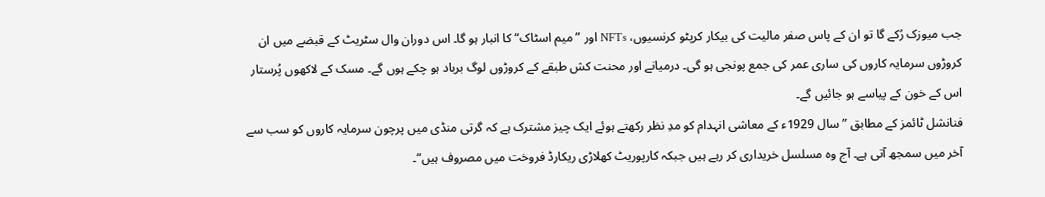جب میوزک رُکے گا تو ان کے پاس صفر مالیت کی بیکار کرپٹو کرنسیوں، NFTs اور ”میم اسٹاک“ کا انبار ہو گا۔ اس دوران وال سٹریٹ کے قبضے میں ان کروڑوں سرمایہ کاروں کی ساری عمر کی جمع پونجی ہو گی۔ درمیانے اور محنت کش طبقے کے کروڑوں لوگ برباد ہو چکے ہوں گے۔ مسک کے لاکھوں پُرستار اس کے خون کے پیاسے ہو جائیں گے۔
فنانشل ٹائمز کے مطابق ”سال 1929ء کے معاشی انہدام کو مدِ نظر رکھتے ہوئے ایک چیز مشترک ہے کہ گرتی منڈی میں پرچون سرمایہ کاروں کو سب سے آخر میں سمجھ آتی ہے۔ آج وہ مسلسل خریداری کر رہے ہیں جبکہ کارپوریٹ کھلاڑی ریکارڈ فروخت میں مصروف ہیں“۔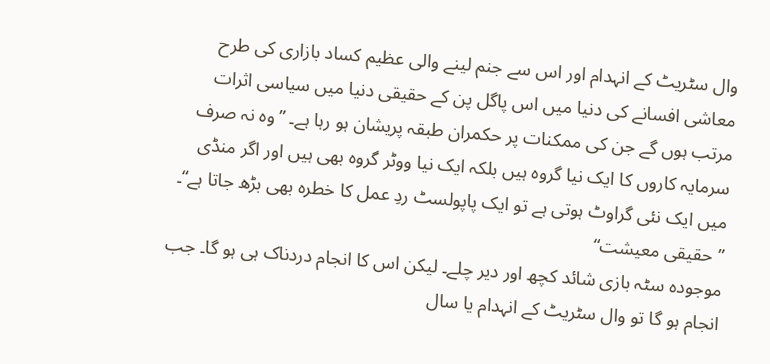وال سٹریٹ کے انہدام اور اس سے جنم لینے والی عظیم کساد بازاری کی طرح معاشی افسانے کی دنیا میں اس پاگل پن کے حقیقی دنیا میں سیاسی اثرات مرتب ہوں گے جن کی ممکنات پر حکمران طبقہ پریشان ہو رہا ہے۔ ”وہ نہ صرف سرمایہ کاروں کا ایک نیا گروہ ہیں بلکہ ایک نیا ووٹر گروہ بھی ہیں اور اگر منڈی میں ایک نئی گراوٹ ہوتی ہے تو ایک پاپولسٹ ردِ عمل کا خطرہ بھی بڑھ جاتا ہے“۔
”حقیقی معیشت“
موجودہ سٹہ بازی شائد کچھ اور دیر چلے۔ لیکن اس کا انجام دردناک ہی ہو گا۔ جب انجام ہو گا تو وال سٹریٹ کے انہدام یا سال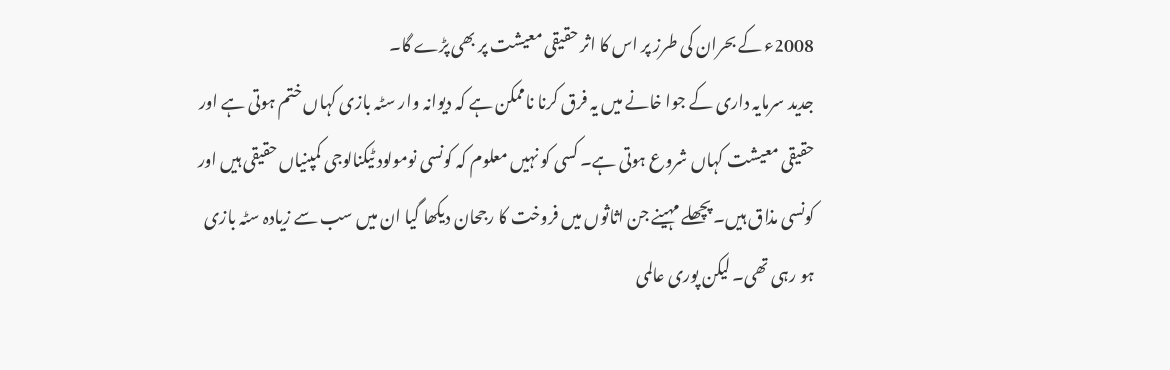2008ء کے بحران کی طرز پر اس کا اثر حقیقی معیشت پر بھی پڑے گا۔
جدید سرمایہ داری کے جوا خانے میں یہ فرق کرنا ناممکن ہے کہ دیوانہ وار سٹہ بازی کہاں ختم ہوتی ہے اور حقیقی معیشت کہاں شروع ہوتی ہے۔ کسی کو نہیں معلوم کہ کونسی نومولود ٹیکنالوجی کمپنیاں حقیقی ہیں اور کونسی مذاق ہیں۔ پچھلے مہینے جن اثاثوں میں فروخت کا رجحان دیکھا گیا ان میں سب سے زیادہ سٹہ بازی ہو رہی تھی۔ لیکن پوری عالمی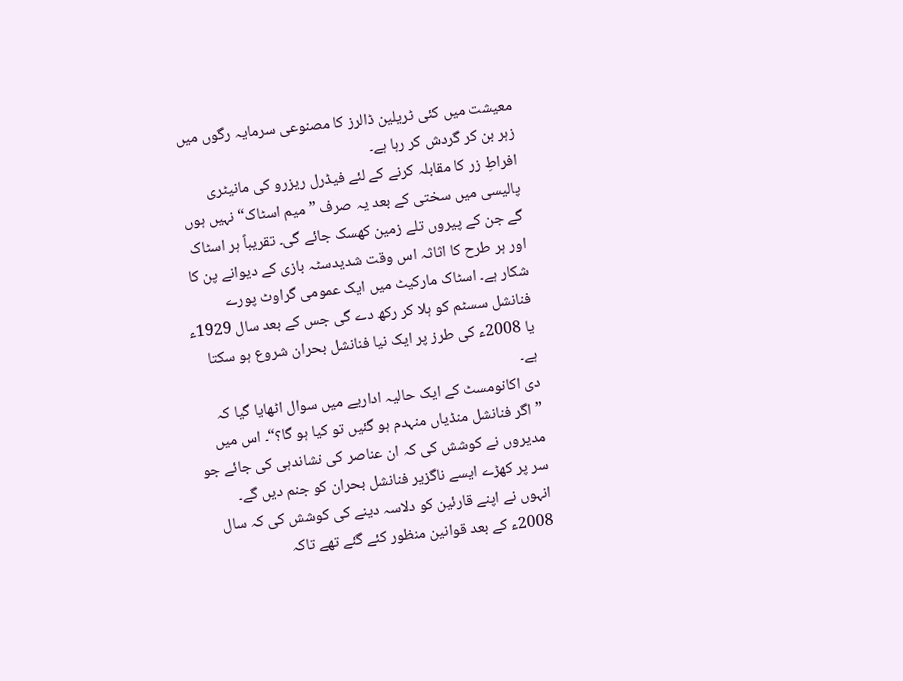معیشت میں کئی ٹریلین ڈالرز کا مصنوعی سرمایہ رگوں میں زہر بن کر گردش کر رہا ہے۔
افراطِ زر کا مقابلہ کرنے کے لئے فیڈرل ریزرو کی مانیٹری پالیسی میں سختی کے بعد یہ صرف ”میم اسٹاک“ نہیں ہوں گے جن کے پیروں تلے زمین کھسک جائے گی۔ تقریباً ہر اسٹاک اور ہر طرح کا اثاثہ اس وقت شدیدسٹہ بازی کے دیوانے پن کا شکار ہے۔ اسٹاک مارکیٹ میں ایک عمومی گراوٹ پورے فنانشل سسٹم کو ہلا کر رکھ دے گی جس کے بعد سال 1929ء یا 2008ء کی طرز پر ایک نیا فنانشل بحران شروع ہو سکتا ہے۔
دی اکانومسٹ کے ایک حالیہ اداریے میں سوال اٹھایا گیا کہ ”اگر فنانشل منڈیاں منہدم ہو گئیں تو کیا ہو گا؟“۔ اس میں مدیروں نے کوشش کی کہ ان عناصر کی نشاندہی کی جائے جو سر پر کھڑے ایسے ناگزیر فنانشل بحران کو جنم دیں گے۔ انہوں نے اپنے قارئین کو دلاسہ دینے کی کوشش کی کہ سال 2008ء کے بعد قوانین منظور کئے گئے تھے تاکہ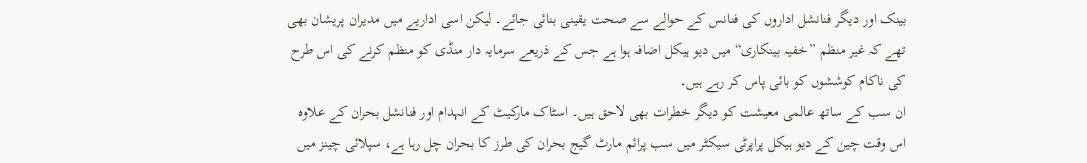بینک اور دیگر فنانشل اداروں کی فنانس کے حوالے سے صحت یقینی بنائی جائے۔ لیکن اسی اداریے میں مدیران پریشان بھی تھے کہ غیر منظم ”خفیہ بینکاری“ میں دیو ہیکل اضافہ ہوا ہے جس کے ذریعے سرمایہ دار منڈی کو منظم کرنے کی اس طرح کی ناکام کوششوں کو بائی پاس کر رہے ہیں۔
ان سب کے ساتھ عالمی معیشت کو دیگر خطرات بھی لاحق ہیں۔ اسٹاک مارکیٹ کے انہدام اور فنانشل بحران کے علاوہ اس وقت چین کے دیو ہیکل پراپرٹی سیکٹر میں سب پرائم مارٹ گیج بحران کی طرز کا بحران چل رہا ہے، سپلائی چینز میں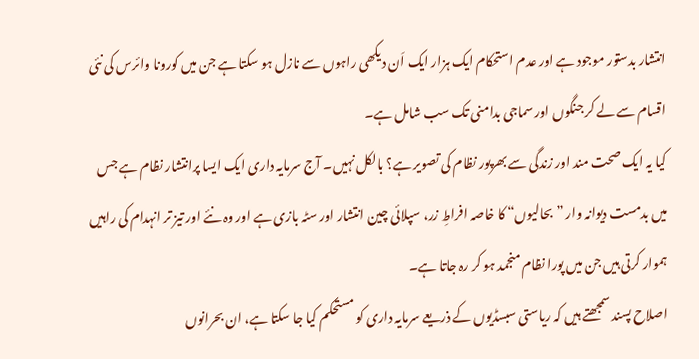انتشار بدستور موجود ہے اور عدم استحکام ایک ہزار ایک اَن دیکھی راہوں سے نازل ہو سکتا ہے جن میں کورونا وائرس کی نئی اقسام سے لے کر جنگوں اور سماجی بدامنی تک سب شامل ہے۔
کیا یہ ایک صحت مند اور زندگی سے بھرپور نظام کی تصویر ہے؟ بالکل نہیں۔ آج سرمایہ داری ایک ایسا پرانتشار نظام ہے جس میں بدمست دیوانہ وار ”بحالیوں“ کا خاصہ افراطِ زر، سپلائی چین انتشار اور سٹہ بازی ہے اور وہ نئے اور تیز تر انہدام کی راہیں ہموار کرتی ہیں جن میں پورا نظام منجمد ہو کر رہ جاتا ہے۔
اصلاح پسند سمجھتے ہیں کہ ریاستی سبسڈیوں کے ذریعے سرمایہ داری کو مستحکم کیا جا سکتا ہے، ان بحرانوں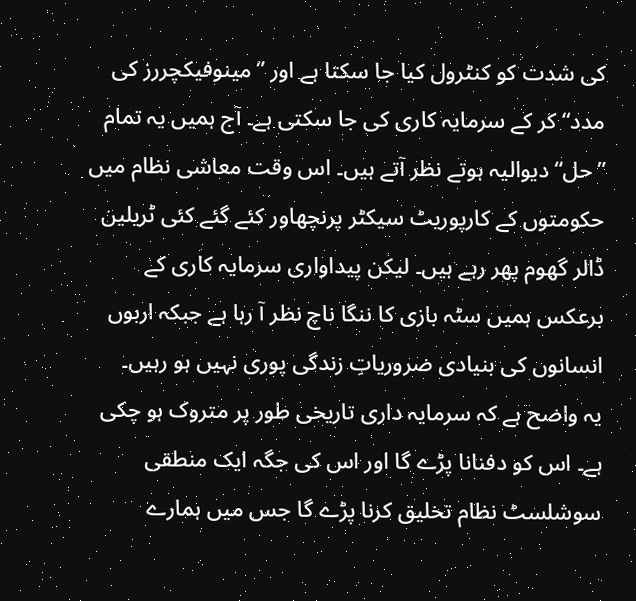کی شدت کو کنٹرول کیا جا سکتا ہے اور ”مینوفیکچررز کی مدد“ کر کے سرمایہ کاری کی جا سکتی ہے۔ آج ہمیں یہ تمام ”حل“ دیوالیہ ہوتے نظر آتے ہیں۔ اس وقت معاشی نظام میں حکومتوں کے کارپوریٹ سیکٹر پرنچھاور کئے گئے کئی ٹریلین ڈالر گھوم پھر رہے ہیں۔ لیکن پیداواری سرمایہ کاری کے برعکس ہمیں سٹہ بازی کا ننگا ناچ نظر آ رہا ہے جبکہ اربوں انسانوں کی بنیادی ضروریاتِ زندگی پوری نہیں ہو رہیں۔
یہ واضح ہے کہ سرمایہ داری تاریخی طور پر متروک ہو چکی ہے۔ اس کو دفنانا پڑے گا اور اس کی جگہ ایک منطقی سوشلسٹ نظام تخلیق کرنا پڑے گا جس میں ہمارے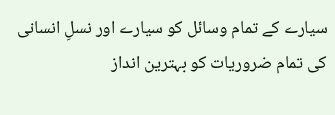سیارے کے تمام وسائل کو سیارے اور نسلِ انسانی کی تمام ضروریات کو بہترین انداز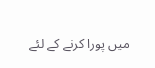میں پورا کرنے کے لئے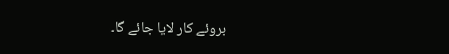بروئے کار لایا جائے گا۔